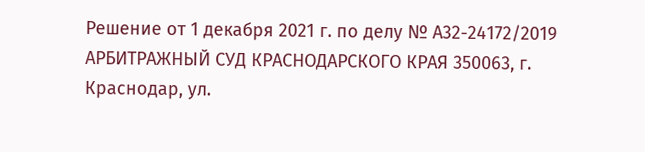Решение от 1 декабря 2021 г. по делу № А32-24172/2019 АРБИТРАЖНЫЙ СУД КРАСНОДАРСКОГО КРАЯ 350063, г. Краснодар, ул.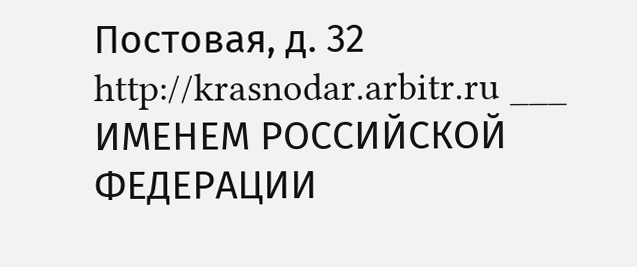Постовая, д. 32 http://krasnodar.arbitr.ru ___ ИМЕНЕМ РОССИЙСКОЙ ФЕДЕРАЦИИ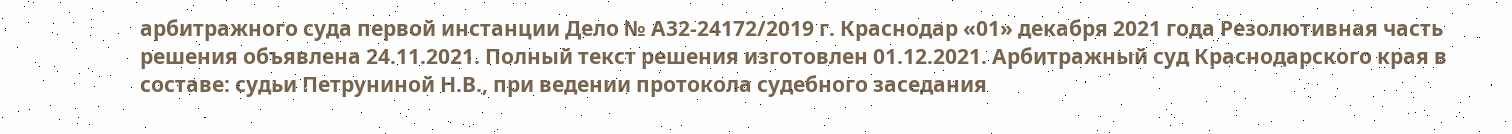арбитражного суда первой инстанции Дело № А32-24172/2019 г. Краснодар «01» декабря 2021 года Резолютивная часть решения объявлена 24.11.2021. Полный текст решения изготовлен 01.12.2021. Арбитражный суд Краснодарского края в составе: судьи Петруниной Н.В., при ведении протокола судебного заседания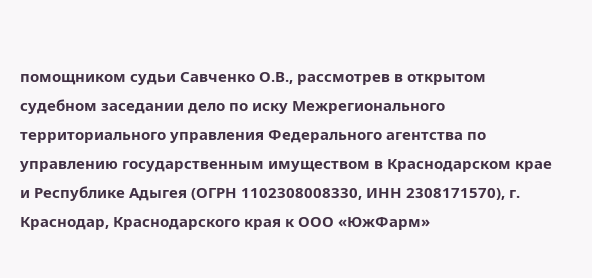помощником судьи Савченко О.В., рассмотрев в открытом судебном заседании дело по иску Межрегионального территориального управления Федерального агентства по управлению государственным имуществом в Краснодарском крае и Республике Адыгея (ОГРН 1102308008330, ИНН 2308171570), г. Краснодар, Краснодарского края к ООО «ЮжФарм»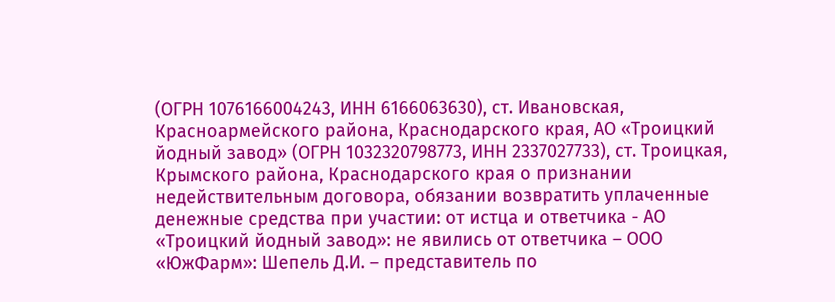(ОГРН 1076166004243, ИНН 6166063630), ст. Ивановская, Красноармейского района, Краснодарского края, АО «Троицкий йодный завод» (ОГРН 1032320798773, ИНН 2337027733), ст. Троицкая, Крымского района, Краснодарского края о признании недействительным договора, обязании возвратить уплаченные денежные средства при участии: от истца и ответчика - АО «Троицкий йодный завод»: не явились от ответчика – ООО «ЮжФарм»: Шепель Д.И. – представитель по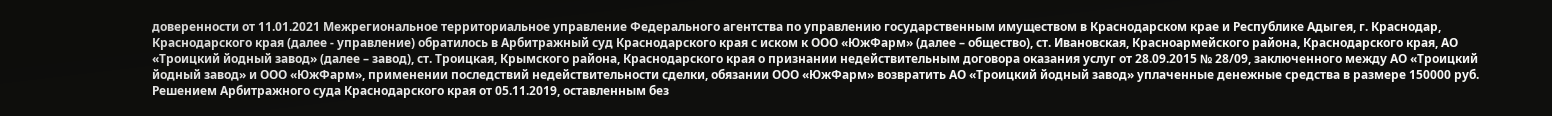доверенности от 11.01.2021 Межрегиональное территориальное управление Федерального агентства по управлению государственным имуществом в Краснодарском крае и Республике Адыгея, г. Краснодар, Краснодарского края (далее - управление) обратилось в Арбитражный суд Краснодарского края с иском к ООО «ЮжФарм» (далее – общество), ст. Ивановская, Красноармейского района, Краснодарского края, АО «Троицкий йодный завод» (далее – завод), ст. Троицкая, Крымского района, Краснодарского края о признании недействительным договора оказания услуг от 28.09.2015 № 28/09, заключенного между АО «Троицкий йодный завод» и ООО «ЮжФарм», применении последствий недействительности сделки, обязании ООО «ЮжФарм» возвратить АО «Троицкий йодный завод» уплаченные денежные средства в размере 150000 руб. Решением Арбитражного суда Краснодарского края от 05.11.2019, оставленным без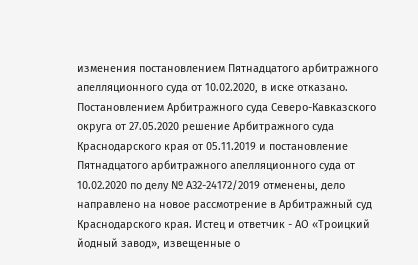изменения постановлением Пятнадцатого арбитражного апелляционного суда от 10.02.2020, в иске отказано. Постановлением Арбитражного суда Северо-Кавказского округа от 27.05.2020 решение Арбитражного суда Краснодарского края от 05.11.2019 и постановление Пятнадцатого арбитражного апелляционного суда от 10.02.2020 по делу № А32-24172/2019 отменены, дело направлено на новое рассмотрение в Арбитражный суд Краснодарского края. Истец и ответчик - АО «Троицкий йодный завод», извещенные о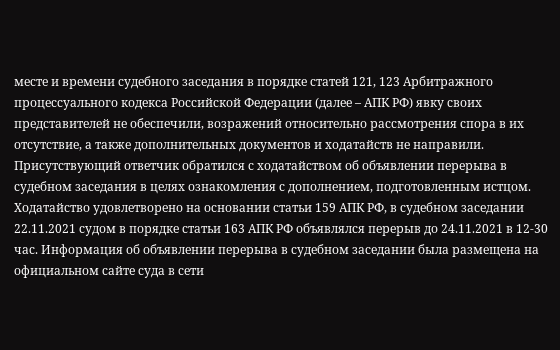месте и времени судебного заседания в порядке статей 121, 123 Арбитражного процессуального кодекса Российской Федерации (далее – АПК РФ) явку своих представителей не обеспечили, возражений относительно рассмотрения спора в их отсутствие, а также дополнительных документов и ходатайств не направили. Присутствующий ответчик обратился с ходатайством об объявлении перерыва в судебном заседания в целях ознакомления с дополнением, подготовленным истцом. Ходатайство удовлетворено на основании статьи 159 АПК РФ, в судебном заседании 22.11.2021 судом в порядке статьи 163 АПК РФ объявлялся перерыв до 24.11.2021 в 12-30 час. Информация об объявлении перерыва в судебном заседании была размещена на официальном сайте суда в сети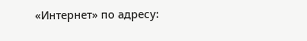«Интернет» по адресу: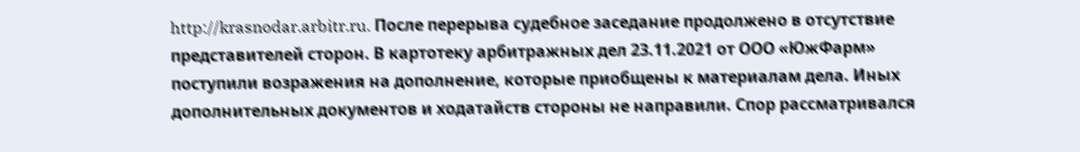http://krasnodar.arbitr.ru. После перерыва судебное заседание продолжено в отсутствие представителей сторон. В картотеку арбитражных дел 23.11.2021 от ООО «ЮжФарм» поступили возражения на дополнение, которые приобщены к материалам дела. Иных дополнительных документов и ходатайств стороны не направили. Спор рассматривался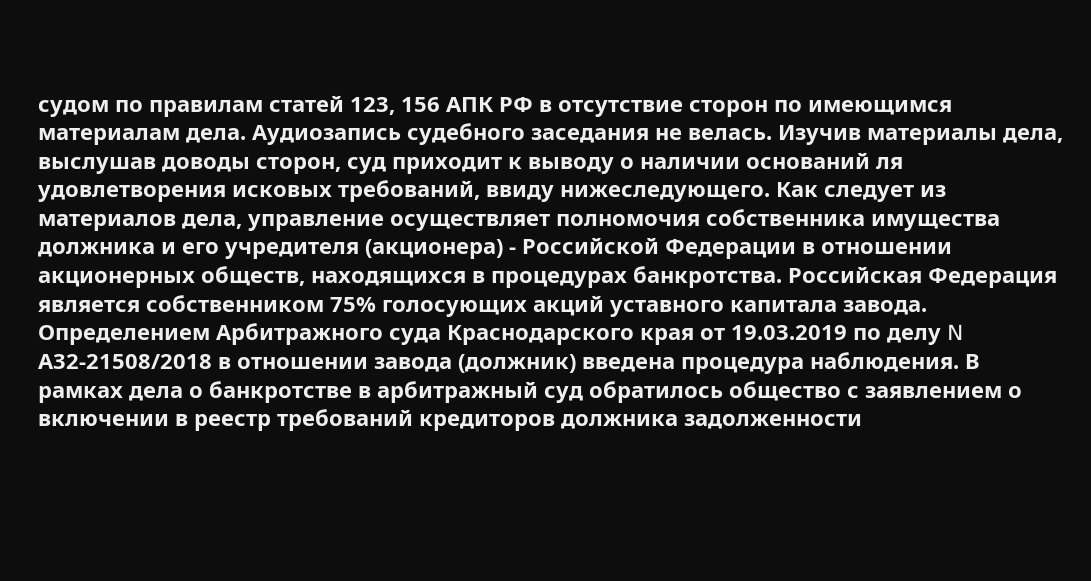судом по правилам статей 123, 156 АПК РФ в отсутствие сторон по имеющимся материалам дела. Аудиозапись судебного заседания не велась. Изучив материалы дела, выслушав доводы сторон, суд приходит к выводу о наличии оснований ля удовлетворения исковых требований, ввиду нижеследующего. Как следует из материалов дела, управление осуществляет полномочия собственника имущества должника и его учредителя (акционера) - Российской Федерации в отношении акционерных обществ, находящихся в процедурах банкротства. Российская Федерация является собственником 75% голосующих акций уставного капитала завода. Определением Арбитражного суда Краснодарского края от 19.03.2019 по делу N А32-21508/2018 в отношении завода (должник) введена процедура наблюдения. В рамках дела о банкротстве в арбитражный суд обратилось общество с заявлением о включении в реестр требований кредиторов должника задолженности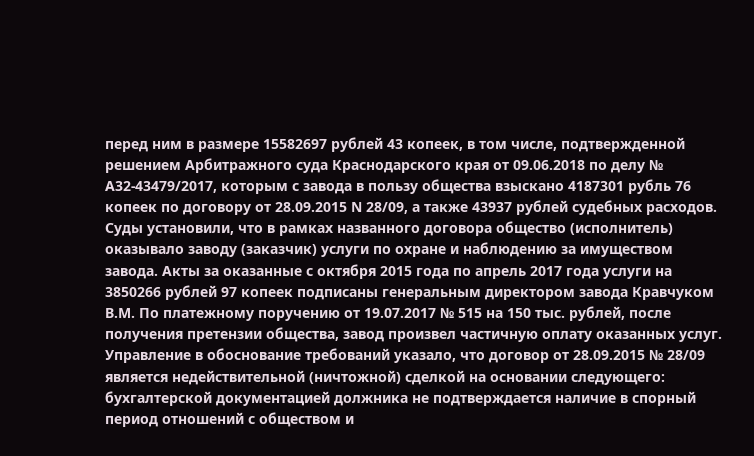перед ним в размере 15582697 рублей 43 копеек, в том числе, подтвержденной решением Арбитражного суда Краснодарского края от 09.06.2018 по делу № А32-43479/2017, которым с завода в пользу общества взыскано 4187301 рубль 76 копеек по договору от 28.09.2015 N 28/09, а также 43937 рублей судебных расходов. Суды установили, что в рамках названного договора общество (исполнитель) оказывало заводу (заказчик) услуги по охране и наблюдению за имуществом завода. Акты за оказанные с октября 2015 года по апрель 2017 года услуги на 3850266 рублей 97 копеек подписаны генеральным директором завода Кравчуком В.М. По платежному поручению от 19.07.2017 № 515 на 150 тыс. рублей, после получения претензии общества, завод произвел частичную оплату оказанных услуг. Управление в обоснование требований указало, что договор от 28.09.2015 № 28/09 является недействительной (ничтожной) сделкой на основании следующего: бухгалтерской документацией должника не подтверждается наличие в спорный период отношений с обществом и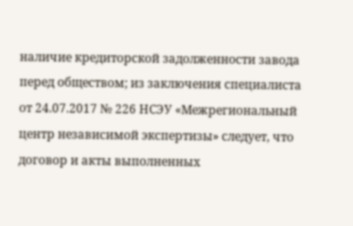наличие кредиторской задолженности завода перед обществом; из заключения специалиста от 24.07.2017 № 226 НСЭУ «Межрегиональный центр независимой экспертизы» следует, что договор и акты выполненных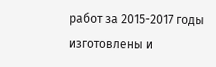работ за 2015-2017 годы изготовлены и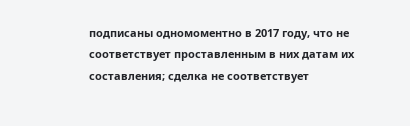подписаны одномоментно в 2017 году, что не соответствует проставленным в них датам их составления; сделка не соответствует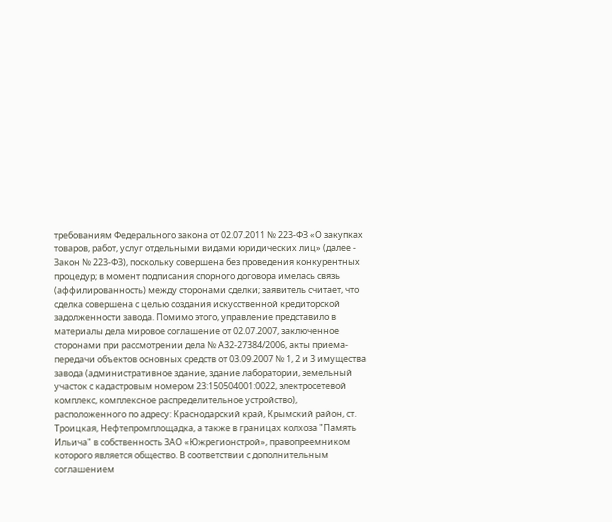требованиям Федерального закона от 02.07.2011 № 223-ФЗ «О закупках товаров, работ, услуг отдельными видами юридических лиц» (далее - Закон № 223-ФЗ), поскольку совершена без проведения конкурентных процедур; в момент подписания спорного договора имелась связь (аффилированность) между сторонами сделки; заявитель считает, что сделка совершена с целью создания искусственной кредиторской задолженности завода. Помимо этого, управление представило в материалы дела мировое соглашение от 02.07.2007, заключенное сторонами при рассмотрении дела № А32-27384/2006, акты приема-передачи объектов основных средств от 03.09.2007 № 1, 2 и 3 имущества завода (административное здание, здание лаборатории, земельный участок с кадастровым номером 23:150504001:0022, электросетевой комплекс, комплексное распределительное устройство), расположенного по адресу: Краснодарский край, Крымский район, ст. Троицкая, Нефтепромплощадка, а также в границах колхоза "Память Ильича" в собственность ЗАО «Южрегионстрой», правопреемником которого является общество. В соответствии с дополнительным соглашением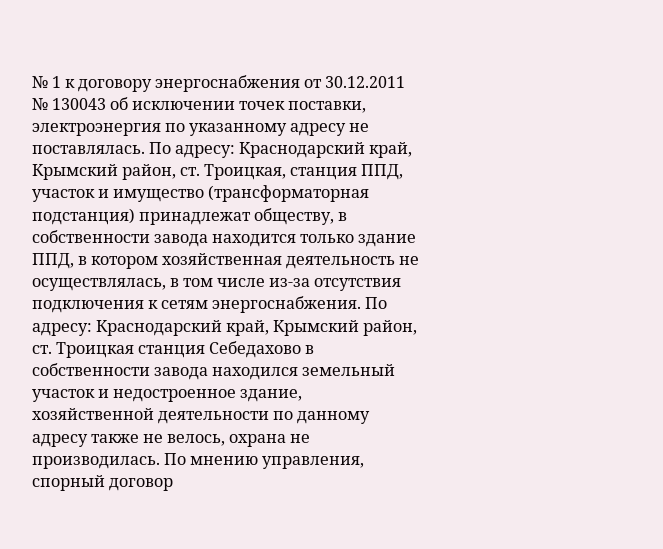№ 1 к договору энергоснабжения от 30.12.2011 № 130043 об исключении точек поставки, электроэнергия по указанному адресу не поставлялась. По адресу: Краснодарский край, Крымский район, ст. Троицкая, станция ППД, участок и имущество (трансформаторная подстанция) принадлежат обществу, в собственности завода находится только здание ППД, в котором хозяйственная деятельность не осуществлялась, в том числе из-за отсутствия подключения к сетям энергоснабжения. По адресу: Краснодарский край, Крымский район, ст. Троицкая станция Себедахово в собственности завода находился земельный участок и недостроенное здание, хозяйственной деятельности по данному адресу также не велось, охрана не производилась. По мнению управления, спорный договор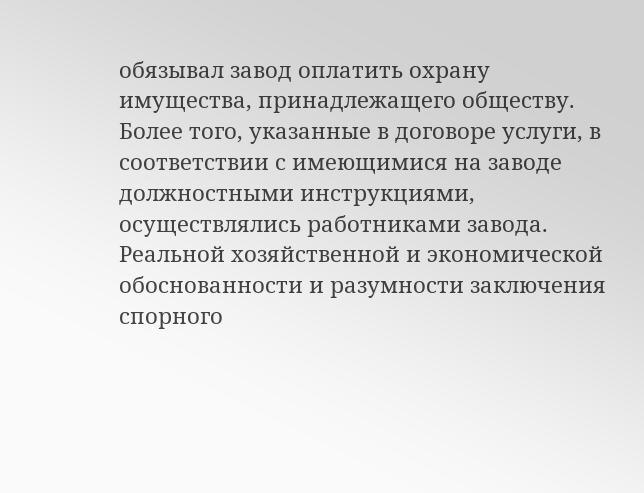обязывал завод оплатить охрану имущества, принадлежащего обществу. Более того, указанные в договоре услуги, в соответствии с имеющимися на заводе должностными инструкциями, осуществлялись работниками завода. Реальной хозяйственной и экономической обоснованности и разумности заключения спорного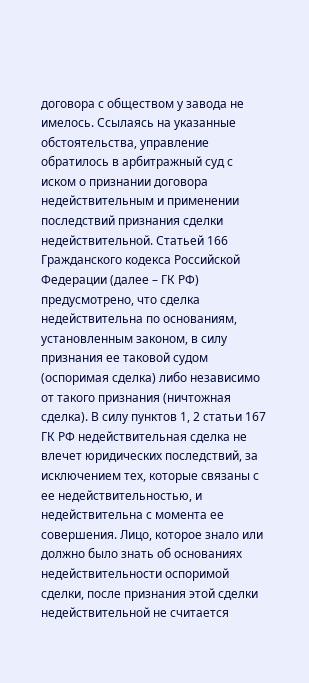договора с обществом у завода не имелось. Ссылаясь на указанные обстоятельства, управление обратилось в арбитражный суд с иском о признании договора недействительным и применении последствий признания сделки недействительной. Статьей 166 Гражданского кодекса Российской Федерации (далее – ГК РФ) предусмотрено, что сделка недействительна по основаниям, установленным законом, в силу признания ее таковой судом (оспоримая сделка) либо независимо от такого признания (ничтожная сделка). В силу пунктов 1, 2 статьи 167 ГК РФ недействительная сделка не влечет юридических последствий, за исключением тех, которые связаны с ее недействительностью, и недействительна с момента ее совершения. Лицо, которое знало или должно было знать об основаниях недействительности оспоримой сделки, после признания этой сделки недействительной не считается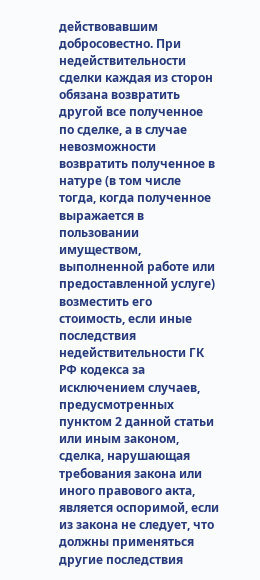действовавшим добросовестно. При недействительности сделки каждая из сторон обязана возвратить другой все полученное по сделке, а в случае невозможности возвратить полученное в натуре (в том числе тогда, когда полученное выражается в пользовании имуществом, выполненной работе или предоставленной услуге) возместить его стоимость, если иные последствия недействительности ГК РФ кодекса за исключением случаев, предусмотренных пунктом 2 данной статьи или иным законом, сделка, нарушающая требования закона или иного правового акта, является оспоримой, если из закона не следует, что должны применяться другие последствия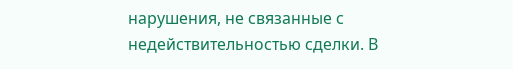нарушения, не связанные с недействительностью сделки. В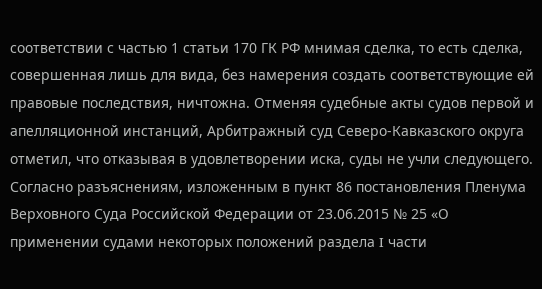соответствии с частью 1 статьи 170 ГК РФ мнимая сделка, то есть сделка, совершенная лишь для вида, без намерения создать соответствующие ей правовые последствия, ничтожна. Отменяя судебные акты судов первой и апелляционной инстанций, Арбитражный суд Северо-Кавказского округа отметил, что отказывая в удовлетворении иска, суды не учли следующего. Согласно разъяснениям, изложенным в пункт 86 постановления Пленума Верховного Суда Российской Федерации от 23.06.2015 № 25 «О применении судами некоторых положений раздела I части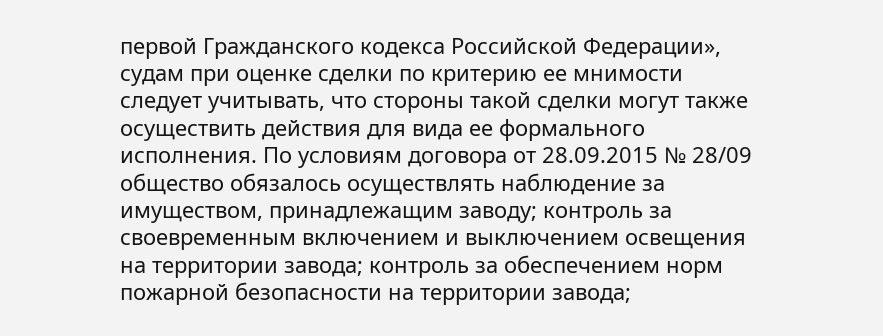первой Гражданского кодекса Российской Федерации», судам при оценке сделки по критерию ее мнимости следует учитывать, что стороны такой сделки могут также осуществить действия для вида ее формального исполнения. По условиям договора от 28.09.2015 № 28/09 общество обязалось осуществлять наблюдение за имуществом, принадлежащим заводу; контроль за своевременным включением и выключением освещения на территории завода; контроль за обеспечением норм пожарной безопасности на территории завода;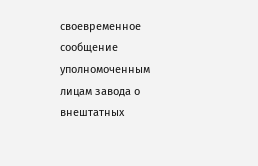своевременное сообщение уполномоченным лицам завода о внештатных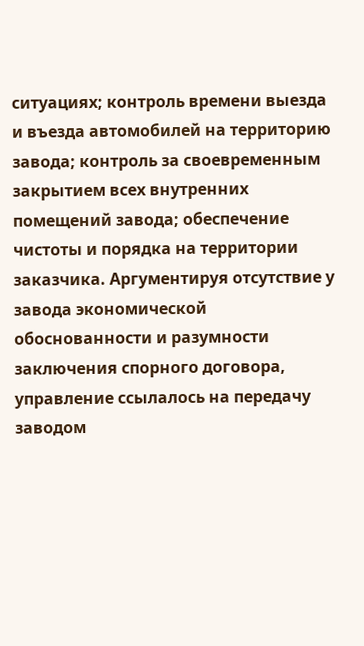ситуациях; контроль времени выезда и въезда автомобилей на территорию завода; контроль за своевременным закрытием всех внутренних помещений завода; обеспечение чистоты и порядка на территории заказчика. Аргументируя отсутствие у завода экономической обоснованности и разумности заключения спорного договора, управление ссылалось на передачу заводом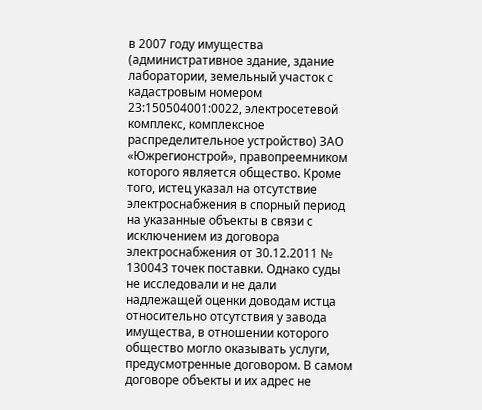в 2007 году имущества (административное здание, здание лаборатории, земельный участок с кадастровым номером 23:150504001:0022, электросетевой комплекс, комплексное распределительное устройство) ЗАО «Южрегионстрой», правопреемником которого является общество. Кроме того, истец указал на отсутствие электроснабжения в спорный период на указанные объекты в связи с исключением из договора электроснабжения от 30.12.2011 № 130043 точек поставки. Однако суды не исследовали и не дали надлежащей оценки доводам истца относительно отсутствия у завода имущества, в отношении которого общество могло оказывать услуги, предусмотренные договором. В самом договоре объекты и их адрес не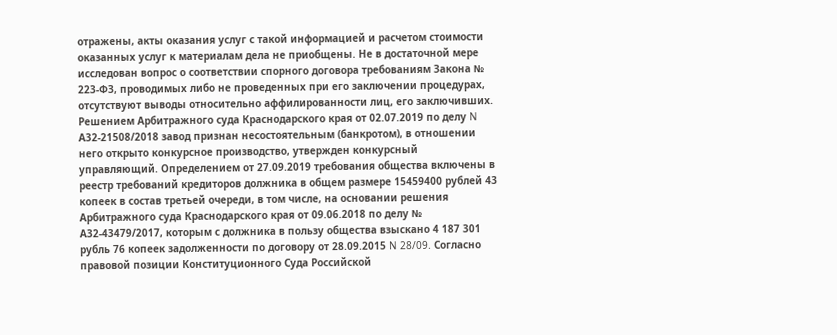отражены, акты оказания услуг с такой информацией и расчетом стоимости оказанных услуг к материалам дела не приобщены. Не в достаточной мере исследован вопрос о соответствии спорного договора требованиям Закона № 223-ФЗ, проводимых либо не проведенных при его заключении процедурах, отсутствуют выводы относительно аффилированности лиц, его заключивших. Решением Арбитражного суда Краснодарского края от 02.07.2019 по делу N А32-21508/2018 завод признан несостоятельным (банкротом), в отношении него открыто конкурсное производство, утвержден конкурсный управляющий. Определением от 27.09.2019 требования общества включены в реестр требований кредиторов должника в общем размере 15459400 рублей 43 копеек в состав третьей очереди, в том числе, на основании решения Арбитражного суда Краснодарского края от 09.06.2018 по делу № А32-43479/2017, которым с должника в пользу общества взыскано 4 187 301 рубль 76 копеек задолженности по договору от 28.09.2015 N 28/09. Согласно правовой позиции Конституционного Суда Российской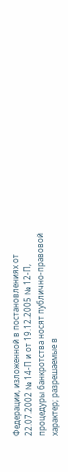Федерации, изложенной в постановлениях от 22.07.2002 № 14-П и от 19.12.2005 № 12-П, процедуры банкротства носят публично-правовой характер; разрешаемые в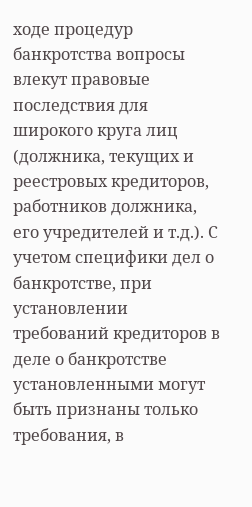ходе процедур банкротства вопросы влекут правовые последствия для широкого круга лиц (должника, текущих и реестровых кредиторов, работников должника, его учредителей и т.д.). С учетом специфики дел о банкротстве, при установлении требований кредиторов в деле о банкротстве установленными могут быть признаны только требования, в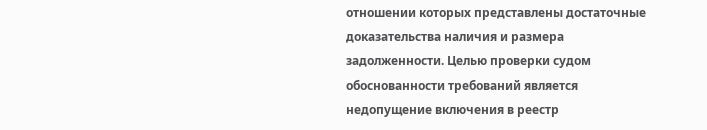отношении которых представлены достаточные доказательства наличия и размера задолженности. Целью проверки судом обоснованности требований является недопущение включения в реестр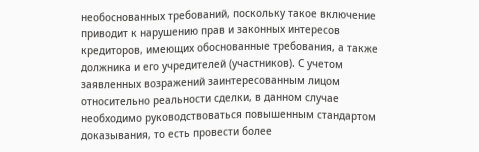необоснованных требований, поскольку такое включение приводит к нарушению прав и законных интересов кредиторов, имеющих обоснованные требования, а также должника и его учредителей (участников). С учетом заявленных возражений заинтересованным лицом относительно реальности сделки, в данном случае необходимо руководствоваться повышенным стандартом доказывания, то есть провести более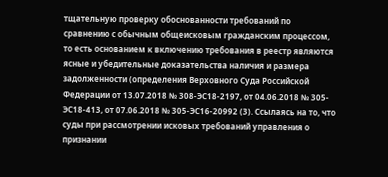тщательную проверку обоснованности требований по сравнению с обычным общеисковым гражданским процессом, то есть основанием к включению требования в реестр являются ясные и убедительные доказательства наличия и размера задолженности (определения Верховного Суда Российской Федерации от 13.07.2018 № 308-ЭС18-2197, от 04.06.2018 № 305-ЭС18-413, от 07.06.2018 № 305-ЭС16-20992 (3). Ссылаясь на то, что суды при рассмотрении исковых требований управления о признании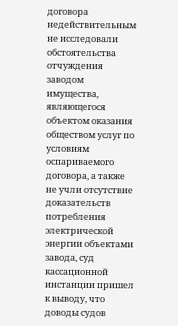договора недействительным не исследовали обстоятельства отчуждения заводом имущества, являющегося объектом оказания обществом услуг по условиям оспариваемого договора, а также не учли отсутствие доказательств потребления электрической энергии объектами завода, суд кассационной инстанции пришел к выводу, что доводы судов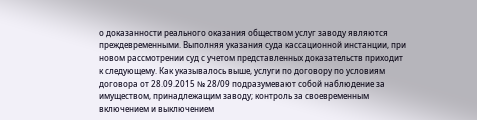о доказанности реального оказания обществом услуг заводу являются преждевременными. Выполняя указания суда кассационной инстанции, при новом рассмотрении суд с учетом представленных доказательств приходит к следующему. Как указывалось выше, услуги по договору по условиям договора от 28.09.2015 № 28/09 подразумевают собой наблюдение за имуществом, принадлежащим заводу; контроль за своевременным включением и выключением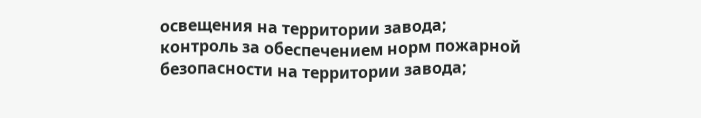освещения на территории завода; контроль за обеспечением норм пожарной безопасности на территории завода;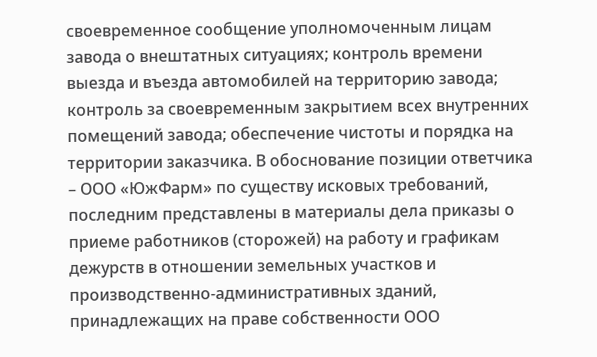своевременное сообщение уполномоченным лицам завода о внештатных ситуациях; контроль времени выезда и въезда автомобилей на территорию завода; контроль за своевременным закрытием всех внутренних помещений завода; обеспечение чистоты и порядка на территории заказчика. В обоснование позиции ответчика – ООО «ЮжФарм» по существу исковых требований, последним представлены в материалы дела приказы о приеме работников (сторожей) на работу и графикам дежурств в отношении земельных участков и производственно-административных зданий, принадлежащих на праве собственности ООО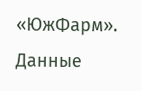«ЮжФарм». Данные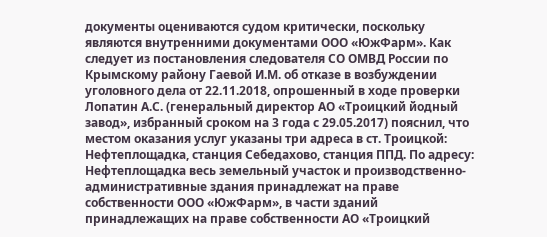документы оцениваются судом критически, поскольку являются внутренними документами ООО «ЮжФарм». Как следует из постановления следователя СО ОМВД России по Крымскому району Гаевой И.М. об отказе в возбуждении уголовного дела от 22.11.2018, опрошенный в ходе проверки Лопатин А.С. (генеральный директор АО «Троицкий йодный завод», избранный сроком на 3 года с 29.05.2017) пояснил, что местом оказания услуг указаны три адреса в ст. Троицкой: Нефтеплощадка, станция Себедахово, станция ППД. По адресу: Нефтеплощадка весь земельный участок и производственно-административные здания принадлежат на праве собственности ООО «ЮжФарм», в части зданий принадлежащих на праве собственности АО «Троицкий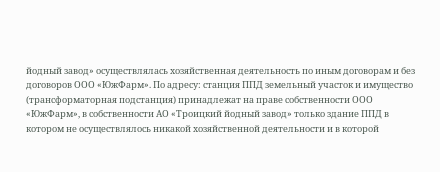йодный завод» осуществлялась хозяйственная деятельность по иным договорам и без договоров ООО «ЮжФарм». По адресу: станция ППД земельный участок и имущество (трансформаторная подстанция) принадлежат на праве собственности ООО «ЮжФарм», в собственности АО «Троицкий йодный завод» только здание ППД в котором не осуществлялось никакой хозяйственной деятельности и в которой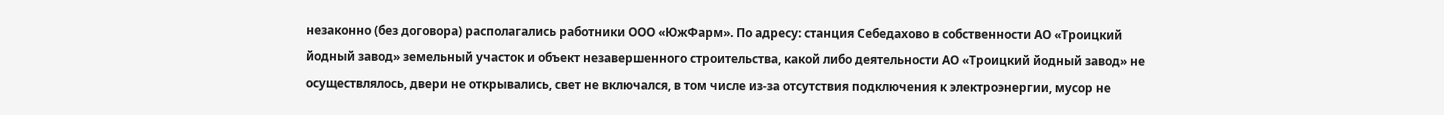незаконно (без договора) располагались работники ООО «ЮжФарм». По адресу: станция Себедахово в собственности АО «Троицкий йодный завод» земельный участок и объект незавершенного строительства, какой либо деятельности АО «Троицкий йодный завод» не осуществлялось, двери не открывались, свет не включался, в том числе из-за отсутствия подключения к электроэнергии, мусор не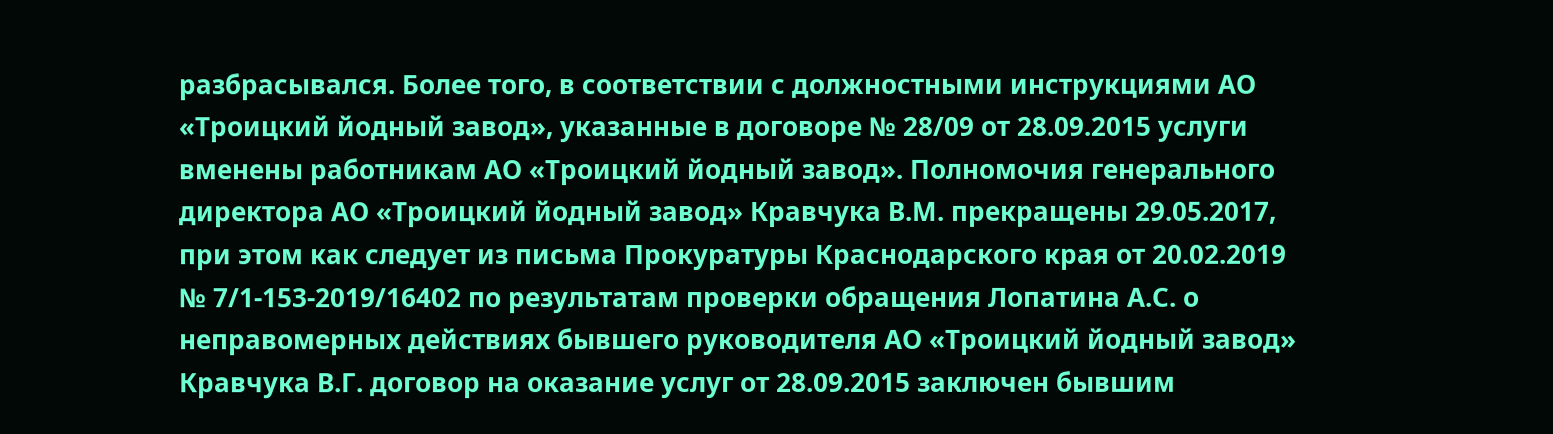разбрасывался. Более того, в соответствии с должностными инструкциями АО «Троицкий йодный завод», указанные в договоре № 28/09 от 28.09.2015 услуги вменены работникам АО «Троицкий йодный завод». Полномочия генерального директора АО «Троицкий йодный завод» Кравчука В.М. прекращены 29.05.2017, при этом как следует из письма Прокуратуры Краснодарского края от 20.02.2019 № 7/1-153-2019/16402 по результатам проверки обращения Лопатина А.С. о неправомерных действиях бывшего руководителя АО «Троицкий йодный завод» Кравчука В.Г. договор на оказание услуг от 28.09.2015 заключен бывшим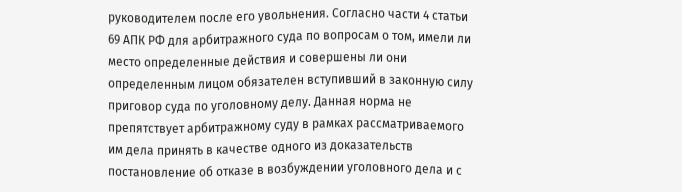руководителем после его увольнения. Согласно части 4 статьи 69 АПК РФ для арбитражного суда по вопросам о том, имели ли место определенные действия и совершены ли они определенным лицом обязателен вступивший в законную силу приговор суда по уголовному делу. Данная норма не препятствует арбитражному суду в рамках рассматриваемого им дела принять в качестве одного из доказательств постановление об отказе в возбуждении уголовного дела и с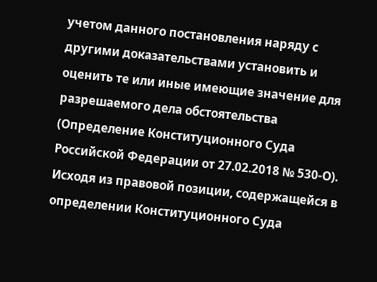учетом данного постановления наряду с другими доказательствами установить и оценить те или иные имеющие значение для разрешаемого дела обстоятельства (Определение Конституционного Суда Российской Федерации от 27.02.2018 № 530-О). Исходя из правовой позиции, содержащейся в определении Конституционного Суда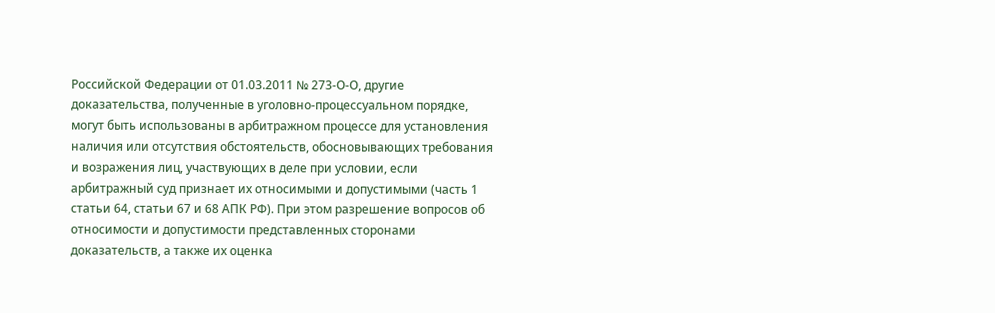Российской Федерации от 01.03.2011 № 273-О-О, другие доказательства, полученные в уголовно-процессуальном порядке, могут быть использованы в арбитражном процессе для установления наличия или отсутствия обстоятельств, обосновывающих требования и возражения лиц, участвующих в деле при условии, если арбитражный суд признает их относимыми и допустимыми (часть 1 статьи 64, статьи 67 и 68 АПК РФ). При этом разрешение вопросов об относимости и допустимости представленных сторонами доказательств, а также их оценка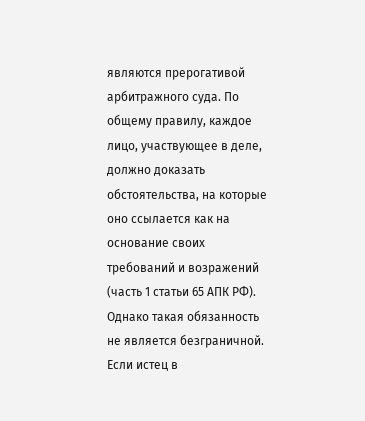являются прерогативой арбитражного суда. По общему правилу, каждое лицо, участвующее в деле, должно доказать обстоятельства, на которые оно ссылается как на основание своих требований и возражений (часть 1 статьи 65 АПК РФ). Однако такая обязанность не является безграничной. Если истец в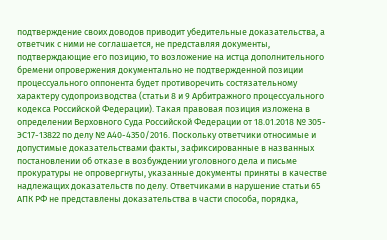подтверждение своих доводов приводит убедительные доказательства, а ответчик с ними не соглашается, не представляя документы, подтверждающие его позицию, то возложение на истца дополнительного бремени опровержения документально не подтвержденной позиции процессуального оппонента будет противоречить состязательному характеру судопроизводства (статьи 8 и 9 Арбитражного процессуального кодекса Российской Федерации). Такая правовая позиция изложена в определении Верховного Суда Российской Федерации от 18.01.2018 № 305-ЭС17-13822 по делу № А40-4350/2016. Поскольку ответчики относимые и допустимые доказательствами факты, зафиксированные в названных постановлении об отказе в возбуждении уголовного дела и письме прокуратуры не опровергнуты, указанные документы приняты в качестве надлежащих доказательств по делу. Ответчиками в нарушение статьи 65 АПК РФ не представлены доказательства в части способа, порядка,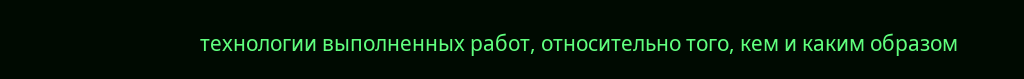технологии выполненных работ, относительно того, кем и каким образом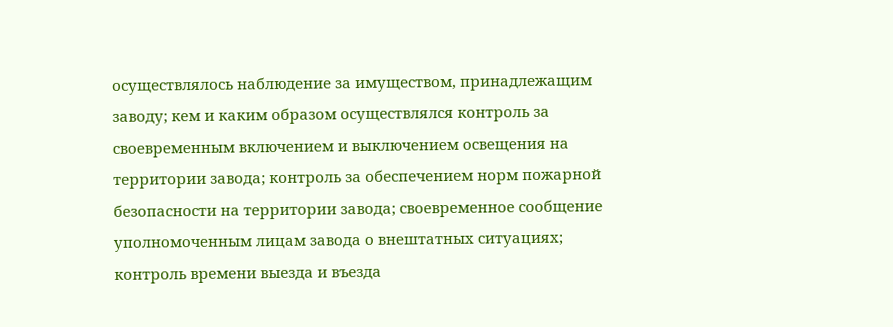осуществлялось наблюдение за имуществом, принадлежащим заводу; кем и каким образом осуществлялся контроль за своевременным включением и выключением освещения на территории завода; контроль за обеспечением норм пожарной безопасности на территории завода; своевременное сообщение уполномоченным лицам завода о внештатных ситуациях; контроль времени выезда и въезда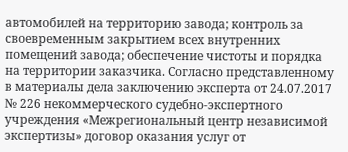автомобилей на территорию завода; контроль за своевременным закрытием всех внутренних помещений завода; обеспечение чистоты и порядка на территории заказчика. Согласно представленному в материалы дела заключению эксперта от 24.07.2017 № 226 некоммерческого судебно-экспертного учреждения «Межрегиональный центр независимой экспертизы» договор оказания услуг от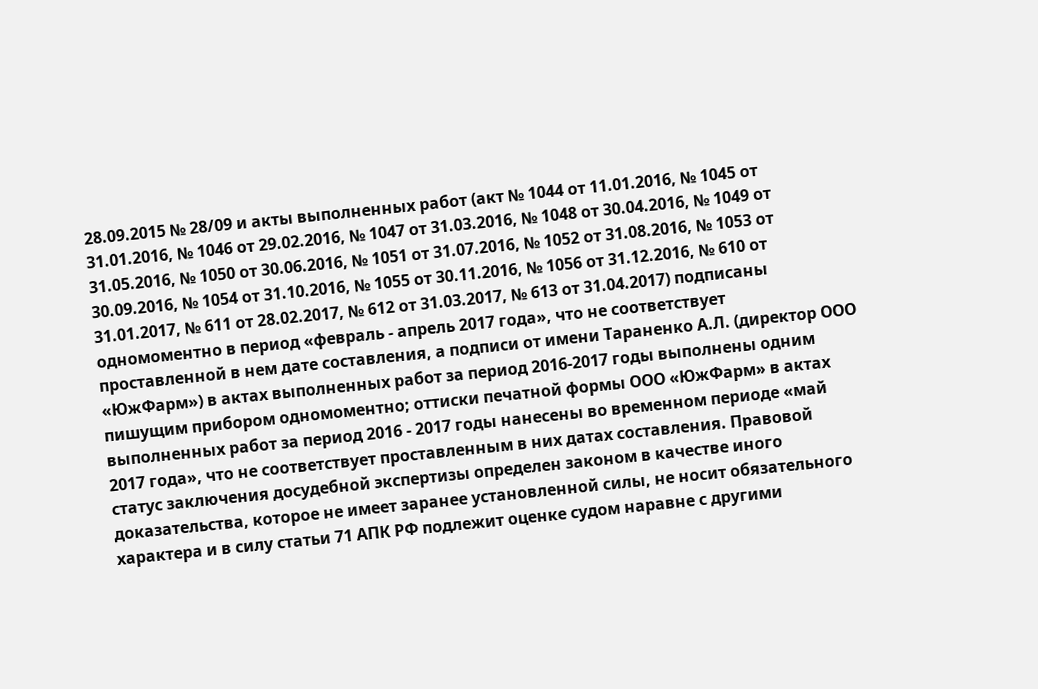28.09.2015 № 28/09 и акты выполненных работ (акт № 1044 от 11.01.2016, № 1045 от 31.01.2016, № 1046 от 29.02.2016, № 1047 от 31.03.2016, № 1048 от 30.04.2016, № 1049 от 31.05.2016, № 1050 от 30.06.2016, № 1051 от 31.07.2016, № 1052 от 31.08.2016, № 1053 от 30.09.2016, № 1054 от 31.10.2016, № 1055 от 30.11.2016, № 1056 от 31.12.2016, № 610 от 31.01.2017, № 611 от 28.02.2017, № 612 от 31.03.2017, № 613 от 31.04.2017) подписаны одномоментно в период «февраль - апрель 2017 года», что не соответствует проставленной в нем дате составления, а подписи от имени Тараненко А.Л. (директор ООО «ЮжФарм») в актах выполненных работ за период 2016-2017 годы выполнены одним пишущим прибором одномоментно; оттиски печатной формы ООО «ЮжФарм» в актах выполненных работ за период 2016 - 2017 годы нанесены во временном периоде «май 2017 года», что не соответствует проставленным в них датах составления. Правовой статус заключения досудебной экспертизы определен законом в качестве иного доказательства, которое не имеет заранее установленной силы, не носит обязательного характера и в силу статьи 71 АПК РФ подлежит оценке судом наравне с другими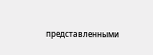представленными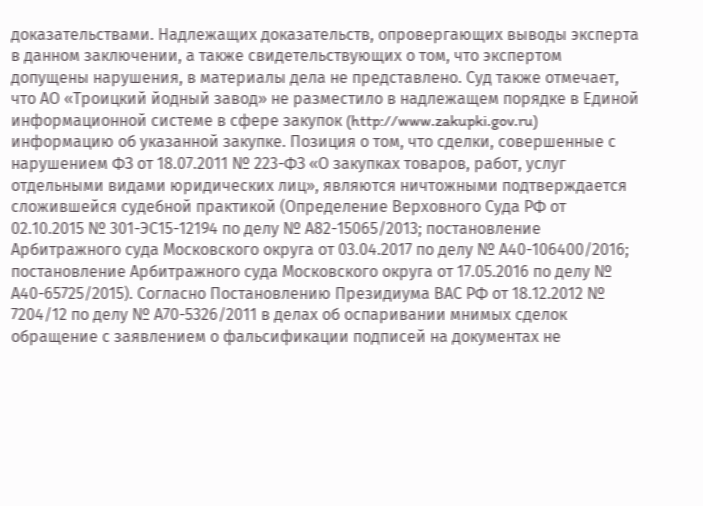доказательствами. Надлежащих доказательств, опровергающих выводы эксперта в данном заключении, а также свидетельствующих о том, что экспертом допущены нарушения, в материалы дела не представлено. Суд также отмечает, что АО «Троицкий йодный завод» не разместило в надлежащем порядке в Единой информационной системе в сфере закупок (http://www.zakupki.gov.ru) информацию об указанной закупке. Позиция о том, что сделки, совершенные с нарушением ФЗ от 18.07.2011 № 223-ФЗ «О закупках товаров, работ, услуг отдельными видами юридических лиц», являются ничтожными подтверждается сложившейся судебной практикой (Определение Верховного Суда РФ от 02.10.2015 № 301-ЭС15-12194 по делу № А82-15065/2013; постановление Арбитражного суда Московского округа от 03.04.2017 по делу № А40-106400/2016; постановление Арбитражного суда Московского округа от 17.05.2016 по делу № А40-65725/2015). Согласно Постановлению Президиума ВАС РФ от 18.12.2012 № 7204/12 по делу № А70-5326/2011 в делах об оспаривании мнимых сделок обращение с заявлением о фальсификации подписей на документах не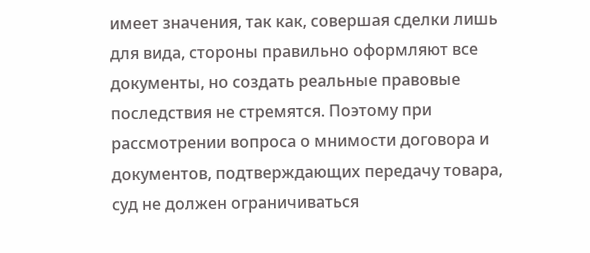имеет значения, так как, совершая сделки лишь для вида, стороны правильно оформляют все документы, но создать реальные правовые последствия не стремятся. Поэтому при рассмотрении вопроса о мнимости договора и документов, подтверждающих передачу товара, суд не должен ограничиваться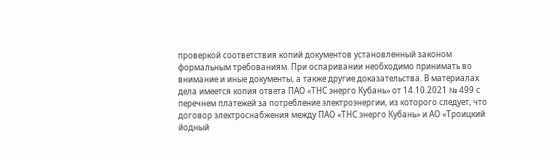проверкой соответствия копий документов установленный законом формальным требованиям. При оспаривании необходимо принимать во внимание и иные документы, а также другие доказательства. В материалах дела имеется копия ответа ПАО «ТНС энерго Кубань» от 14.10.2021 № 499 с перечнем платежей за потребление электроэнергии, из которого следует, что договор электроснабжения между ПАО «ТНС энерго Кубань» и АО «Троицкий йодный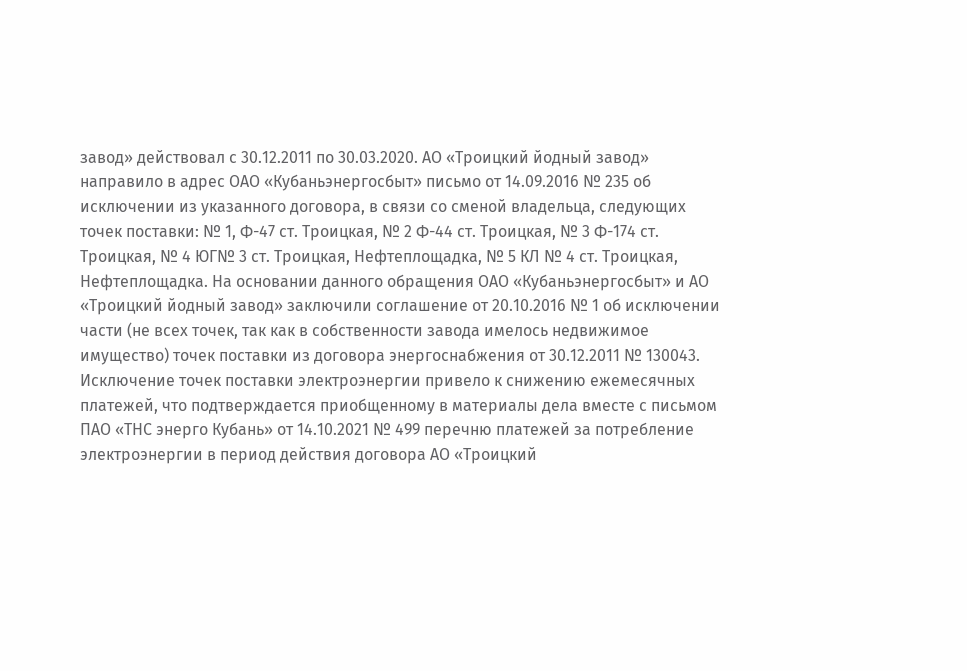завод» действовал с 30.12.2011 по 30.03.2020. АО «Троицкий йодный завод» направило в адрес ОАО «Кубаньэнергосбыт» письмо от 14.09.2016 № 235 об исключении из указанного договора, в связи со сменой владельца, следующих точек поставки: № 1, Ф-47 ст. Троицкая, № 2 Ф-44 ст. Троицкая, № 3 Ф-174 ст. Троицкая, № 4 ЮГ№ 3 ст. Троицкая, Нефтеплощадка, № 5 КЛ № 4 ст. Троицкая, Нефтеплощадка. На основании данного обращения ОАО «Кубаньэнергосбыт» и АО «Троицкий йодный завод» заключили соглашение от 20.10.2016 № 1 об исключении части (не всех точек, так как в собственности завода имелось недвижимое имущество) точек поставки из договора энергоснабжения от 30.12.2011 № 130043. Исключение точек поставки электроэнергии привело к снижению ежемесячных платежей, что подтверждается приобщенному в материалы дела вместе с письмом ПАО «ТНС энерго Кубань» от 14.10.2021 № 499 перечню платежей за потребление электроэнергии в период действия договора АО «Троицкий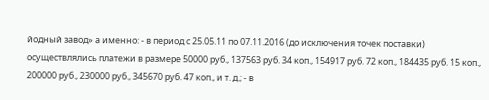йодный завод» а именно: - в период с 25.05.11 по 07.11.2016 (до исключения точек поставки) осуществлялись платежи в размере 50000 руб., 137563 руб. 34 коп., 154917 руб. 72 коп., 184435 руб. 15 коп., 200000 руб., 230000 руб., 345670 руб. 47 коп., и т. д.; - в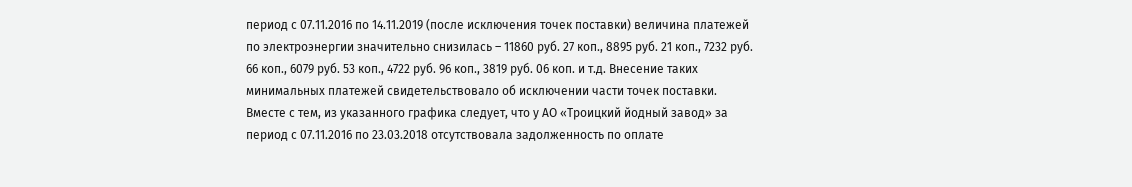период с 07.11.2016 по 14.11.2019 (после исключения точек поставки) величина платежей по электроэнергии значительно снизилась – 11860 руб. 27 коп., 8895 руб. 21 коп., 7232 руб. 66 коп., 6079 руб. 53 коп., 4722 руб. 96 коп., 3819 руб. 06 коп. и т.д. Внесение таких минимальных платежей свидетельствовало об исключении части точек поставки. Вместе с тем, из указанного графика следует, что у АО «Троицкий йодный завод» за период с 07.11.2016 по 23.03.2018 отсутствовала задолженность по оплате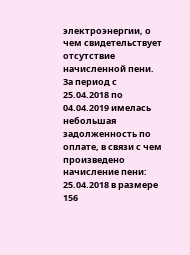электроэнергии, о чем свидетельствует отсутствие начисленной пени. За период с 25.04.2018 по 04.04.2019 имелась небольшая задолженность по оплате, в связи с чем произведено начисление пени: 25.04.2018 в размере 156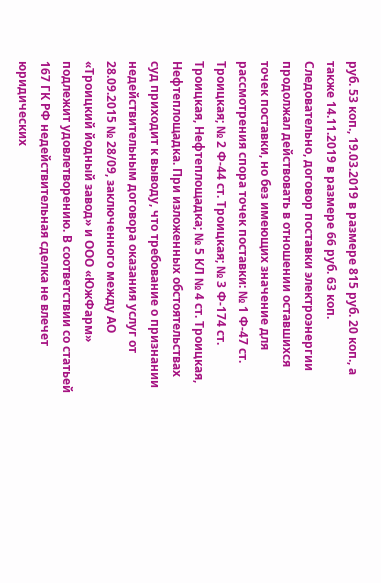руб. 53 коп., 19.03.2019 в размере 815 руб. 20 коп., а также 14.11.2019 в размере 66 руб. 63 коп. Следовательно, договор поставки электроэнергии продолжал действовать в отношении оставшихся точек поставки, но без имеющих значение для рассмотрения спора точек поставки: № 1 Ф-47 ст. Троицкая; № 2 Ф-44 ст. Троицкая; № 3 Ф-174 ст. Троицкая, Нефтеплощадка; № 5 КЛ № 4 ст. Троицкая, Нефтеплощадка. При изложенных обстоятельствах суд приходит к выводу, что требование о признании недействительным договора оказания услуг от 28.09.2015 № 28/09, заключенного между АО «Троицкий йодный завод» и ООО «ЮжФарм» подлежит удовлетворению. В соответствии со статьей 167 ГК РФ недействительная сделка не влечет юридических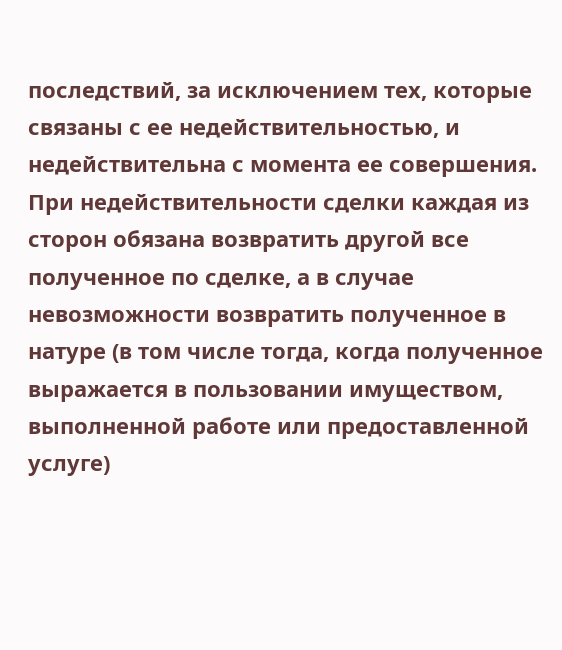последствий, за исключением тех, которые связаны с ее недействительностью, и недействительна с момента ее совершения. При недействительности сделки каждая из сторон обязана возвратить другой все полученное по сделке, а в случае невозможности возвратить полученное в натуре (в том числе тогда, когда полученное выражается в пользовании имуществом, выполненной работе или предоставленной услуге)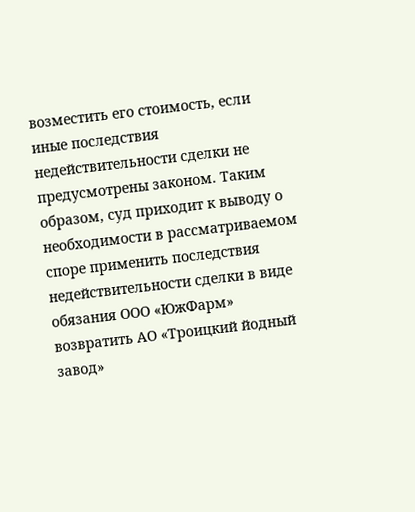возместить его стоимость, если иные последствия недействительности сделки не предусмотрены законом. Таким образом, суд приходит к выводу о необходимости в рассматриваемом споре применить последствия недействительности сделки в виде обязания ООО «ЮжФарм» возвратить АО «Троицкий йодный завод»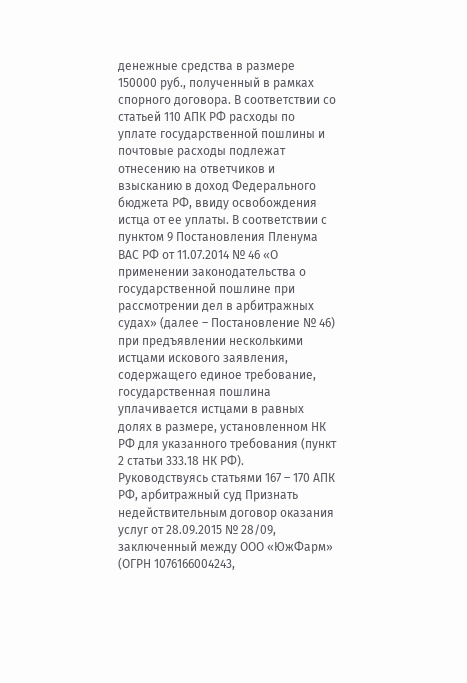денежные средства в размере 150000 руб., полученный в рамках спорного договора. В соответствии со статьей 110 АПК РФ расходы по уплате государственной пошлины и почтовые расходы подлежат отнесению на ответчиков и взысканию в доход Федерального бюджета РФ, ввиду освобождения истца от ее уплаты. В соответствии с пунктом 9 Постановления Пленума ВАС РФ от 11.07.2014 № 46 «О применении законодательства о государственной пошлине при рассмотрении дел в арбитражных судах» (далее – Постановление № 46) при предъявлении несколькими истцами искового заявления, содержащего единое требование, государственная пошлина уплачивается истцами в равных долях в размере, установленном НК РФ для указанного требования (пункт 2 статьи 333.18 НК РФ). Руководствуясь статьями 167 – 170 АПК РФ, арбитражный суд Признать недействительным договор оказания услуг от 28.09.2015 № 28/09, заключенный между ООО «ЮжФарм» (ОГРН 1076166004243,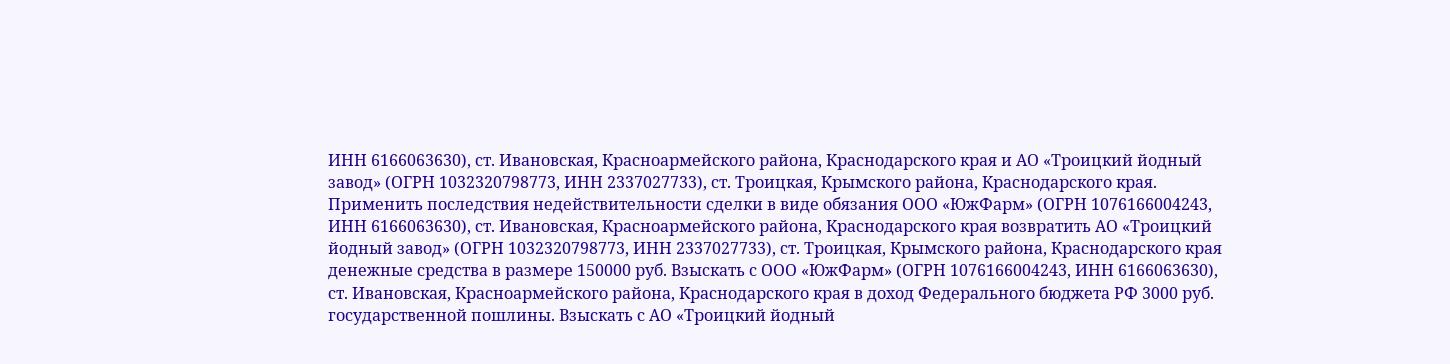ИНН 6166063630), ст. Ивановская, Красноармейского района, Краснодарского края и АО «Троицкий йодный завод» (ОГРН 1032320798773, ИНН 2337027733), ст. Троицкая, Крымского района, Краснодарского края. Применить последствия недействительности сделки в виде обязания ООО «ЮжФарм» (ОГРН 1076166004243, ИНН 6166063630), ст. Ивановская, Красноармейского района, Краснодарского края возвратить АО «Троицкий йодный завод» (ОГРН 1032320798773, ИНН 2337027733), ст. Троицкая, Крымского района, Краснодарского края денежные средства в размере 150000 руб. Взыскать с ООО «ЮжФарм» (ОГРН 1076166004243, ИНН 6166063630), ст. Ивановская, Красноармейского района, Краснодарского края в доход Федерального бюджета РФ 3000 руб. государственной пошлины. Взыскать с АО «Троицкий йодный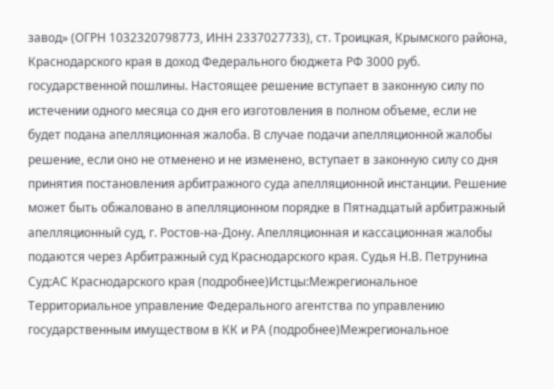завод» (ОГРН 1032320798773, ИНН 2337027733), ст. Троицкая, Крымского района, Краснодарского края в доход Федерального бюджета РФ 3000 руб. государственной пошлины. Настоящее решение вступает в законную силу по истечении одного месяца со дня его изготовления в полном объеме, если не будет подана апелляционная жалоба. В случае подачи апелляционной жалобы решение, если оно не отменено и не изменено, вступает в законную силу со дня принятия постановления арбитражного суда апелляционной инстанции. Решение может быть обжаловано в апелляционном порядке в Пятнадцатый арбитражный апелляционный суд, г. Ростов-на-Дону. Апелляционная и кассационная жалобы подаются через Арбитражный суд Краснодарского края. Судья Н.В. Петрунина Суд:АС Краснодарского края (подробнее)Истцы:Межрегиональное Территориальное управление Федерального агентства по управлению государственным имуществом в КК и РА (подробнее)Межрегиональное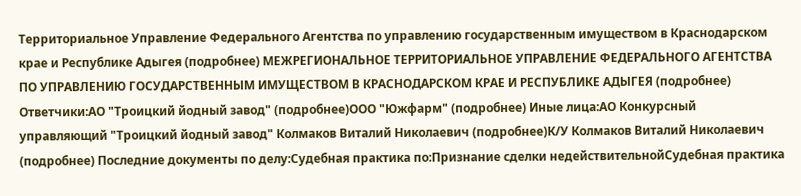Территориальное Управление Федерального Агентства по управлению государственным имуществом в Краснодарском крае и Республике Адыгея (подробнее) МЕЖРЕГИОНАЛЬНОЕ ТЕРРИТОРИАЛЬНОЕ УПРАВЛЕНИЕ ФЕДЕРАЛЬНОГО АГЕНТСТВА ПО УПРАВЛЕНИЮ ГОСУДАРСТВЕННЫМ ИМУЩЕСТВОМ В КРАСНОДАРСКОМ КРАЕ И РЕСПУБЛИКЕ АДЫГЕЯ (подробнее) Ответчики:АО "Троицкий йодный завод" (подробнее)ООО "Южфарм" (подробнее) Иные лица:АО Конкурсный управляющий "Троицкий йодный завод" Колмаков Виталий Николаевич (подробнее)К/У Колмаков Виталий Николаевич (подробнее) Последние документы по делу:Судебная практика по:Признание сделки недействительнойСудебная практика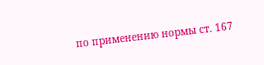по применению нормы ст. 167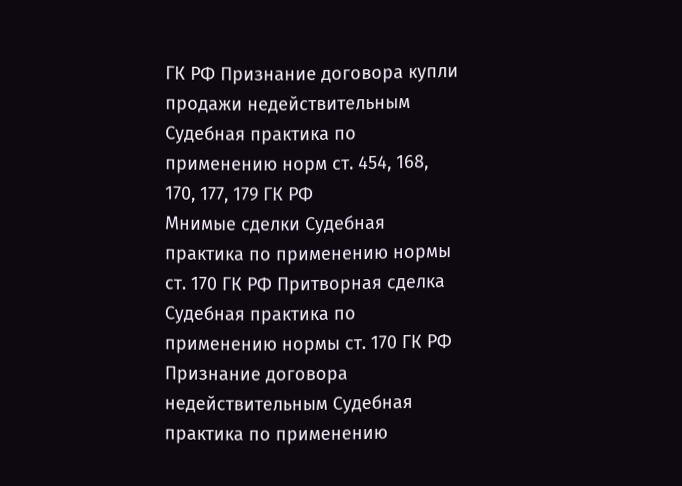ГК РФ Признание договора купли продажи недействительным Судебная практика по применению норм ст. 454, 168, 170, 177, 179 ГК РФ
Мнимые сделки Судебная практика по применению нормы ст. 170 ГК РФ Притворная сделка Судебная практика по применению нормы ст. 170 ГК РФ Признание договора недействительным Судебная практика по применению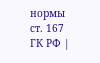нормы ст. 167 ГК РФ |